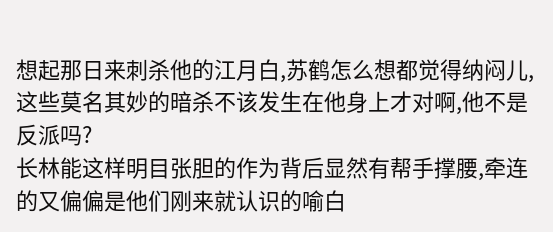想起那日来刺杀他的江月白,苏鹤怎么想都觉得纳闷儿,这些莫名其妙的暗杀不该发生在他身上才对啊,他不是反派吗?
长林能这样明目张胆的作为背后显然有帮手撑腰,牵连的又偏偏是他们刚来就认识的喻白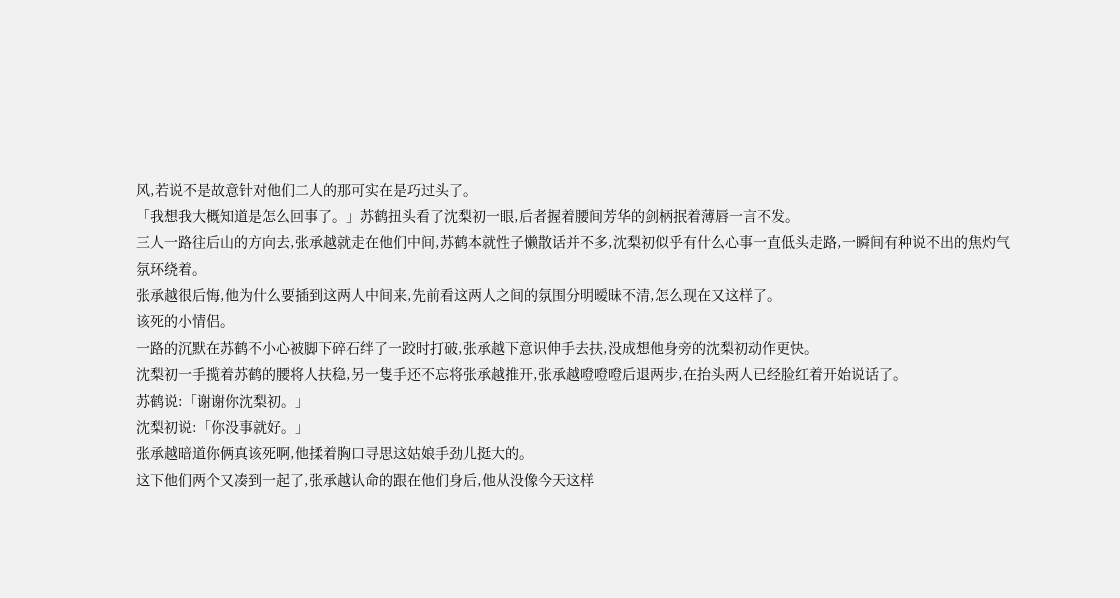风,若说不是故意针对他们二人的那可实在是巧过头了。
「我想我大概知道是怎么回事了。」苏鹤扭头看了沈梨初一眼,后者握着腰间芳华的剑柄抿着薄唇一言不发。
三人一路往后山的方向去,张承越就走在他们中间,苏鹤本就性子懒散话并不多,沈梨初似乎有什么心事一直低头走路,一瞬间有种说不出的焦灼气氛环绕着。
张承越很后悔,他为什么要插到这两人中间来,先前看这两人之间的氛围分明暧昧不清,怎么现在又这样了。
该死的小情侣。
一路的沉默在苏鹤不小心被脚下碎石绊了一跤时打破,张承越下意识伸手去扶,没成想他身旁的沈梨初动作更快。
沈梨初一手揽着苏鹤的腰将人扶稳,另一隻手还不忘将张承越推开,张承越噔噔噔后退两步,在抬头两人已经脸红着开始说话了。
苏鹤说:「谢谢你沈梨初。」
沈梨初说:「你没事就好。」
张承越暗道你俩真该死啊,他揉着胸口寻思这姑娘手劲儿挺大的。
这下他们两个又凑到一起了,张承越认命的跟在他们身后,他从没像今天这样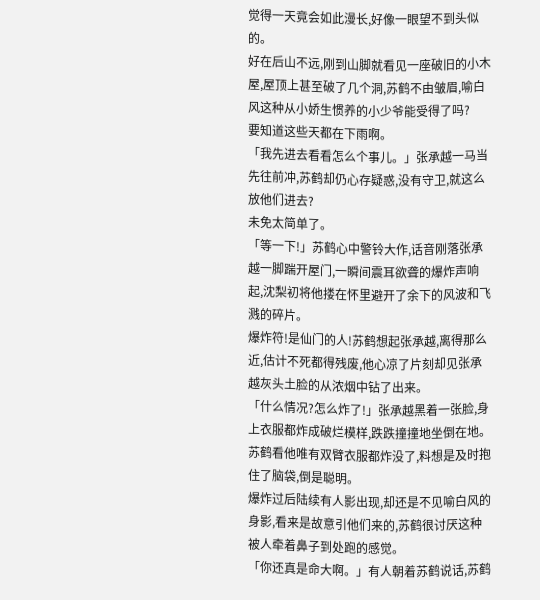觉得一天竟会如此漫长,好像一眼望不到头似的。
好在后山不远,刚到山脚就看见一座破旧的小木屋,屋顶上甚至破了几个洞,苏鹤不由皱眉,喻白风这种从小娇生惯养的小少爷能受得了吗?
要知道这些天都在下雨啊。
「我先进去看看怎么个事儿。」张承越一马当先往前冲,苏鹤却仍心存疑惑,没有守卫,就这么放他们进去?
未免太简单了。
「等一下!」苏鹤心中警铃大作,话音刚落张承越一脚踹开屋门,一瞬间震耳欲聋的爆炸声响起,沈梨初将他搂在怀里避开了余下的风波和飞溅的碎片。
爆炸符!是仙门的人!苏鹤想起张承越,离得那么近,估计不死都得残废,他心凉了片刻却见张承越灰头土脸的从浓烟中钻了出来。
「什么情况?怎么炸了!」张承越黑着一张脸,身上衣服都炸成破烂模样,跌跌撞撞地坐倒在地。
苏鹤看他唯有双臂衣服都炸没了,料想是及时抱住了脑袋,倒是聪明。
爆炸过后陆续有人影出现,却还是不见喻白风的身影,看来是故意引他们来的,苏鹤很讨厌这种被人牵着鼻子到处跑的感觉。
「你还真是命大啊。」有人朝着苏鹤说话,苏鹤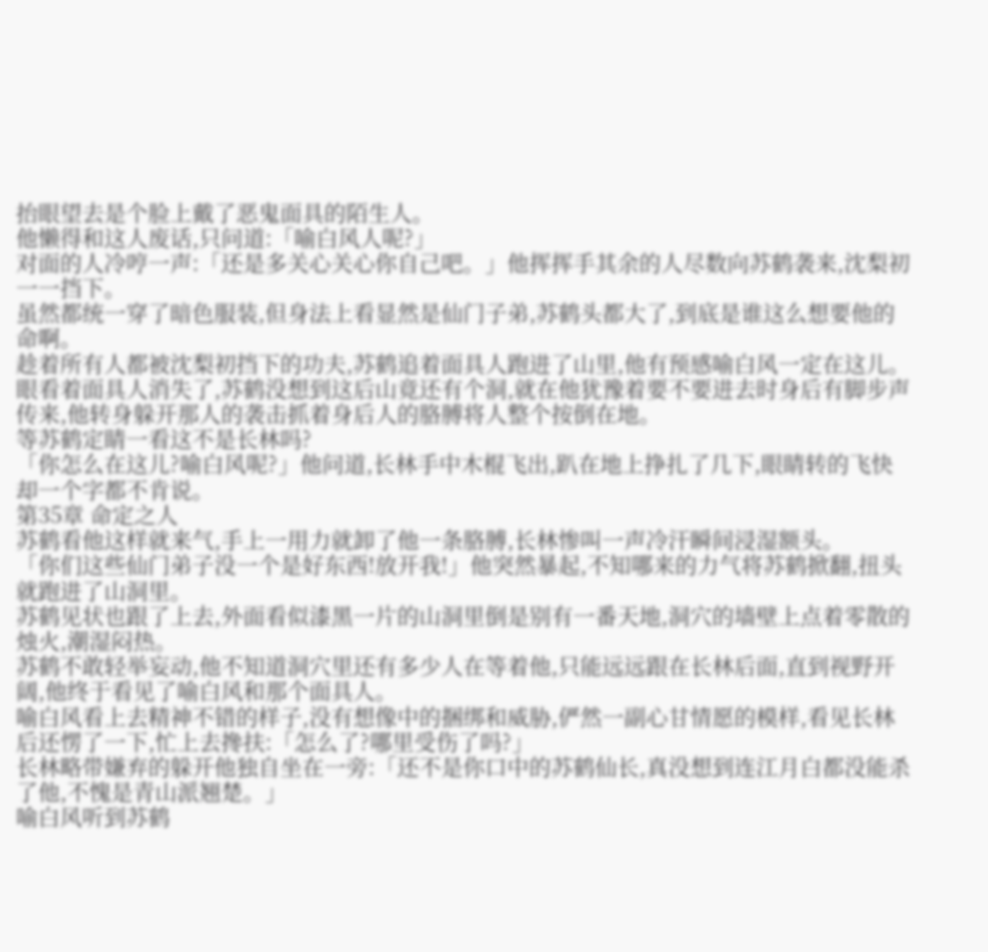抬眼望去是个脸上戴了恶鬼面具的陌生人。
他懒得和这人废话,只问道:「喻白风人呢?」
对面的人冷哼一声:「还是多关心关心你自己吧。」他挥挥手其余的人尽数向苏鹤袭来,沈梨初一一挡下。
虽然都统一穿了暗色服装,但身法上看显然是仙门子弟,苏鹤头都大了,到底是谁这么想要他的命啊。
趁着所有人都被沈梨初挡下的功夫,苏鹤追着面具人跑进了山里,他有预感喻白风一定在这儿。
眼看着面具人消失了,苏鹤没想到这后山竟还有个洞,就在他犹豫着要不要进去时身后有脚步声传来,他转身躲开那人的袭击抓着身后人的胳膊将人整个按倒在地。
等苏鹤定睛一看这不是长林吗?
「你怎么在这儿?喻白风呢?」他问道,长林手中木棍飞出,趴在地上挣扎了几下,眼睛转的飞快却一个字都不肯说。
第35章 命定之人
苏鹤看他这样就来气,手上一用力就卸了他一条胳膊,长林惨叫一声冷汗瞬间浸湿额头。
「你们这些仙门弟子没一个是好东西!放开我!」他突然暴起,不知哪来的力气将苏鹤掀翻,扭头就跑进了山洞里。
苏鹤见状也跟了上去,外面看似漆黑一片的山洞里倒是别有一番天地,洞穴的墙壁上点着零散的烛火,潮湿闷热。
苏鹤不敢轻举妄动,他不知道洞穴里还有多少人在等着他,只能远远跟在长林后面,直到视野开阔,他终于看见了喻白风和那个面具人。
喻白风看上去精神不错的样子,没有想像中的捆绑和威胁,俨然一副心甘情愿的模样,看见长林后还愣了一下,忙上去搀扶:「怎么了?哪里受伤了吗?」
长林略带嫌弃的躲开他独自坐在一旁:「还不是你口中的苏鹤仙长,真没想到连江月白都没能杀了他,不愧是青山派翘楚。」
喻白风听到苏鹤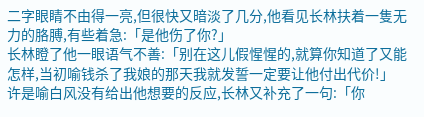二字眼睛不由得一亮,但很快又暗淡了几分,他看见长林扶着一隻无力的胳膊,有些着急:「是他伤了你?」
长林瞪了他一眼语气不善:「别在这儿假惺惺的,就算你知道了又能怎样,当初喻钱杀了我娘的那天我就发誓一定要让他付出代价!」
许是喻白风没有给出他想要的反应,长林又补充了一句:「你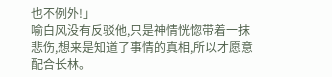也不例外!」
喻白风没有反驳他,只是神情恍惚带着一抹悲伤,想来是知道了事情的真相,所以才愿意配合长林。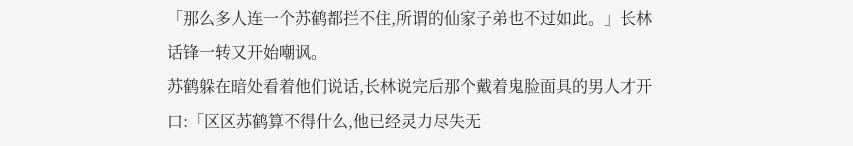「那么多人连一个苏鹤都拦不住,所谓的仙家子弟也不过如此。」长林话锋一转又开始嘲讽。
苏鹤躲在暗处看着他们说话,长林说完后那个戴着鬼脸面具的男人才开口:「区区苏鹤算不得什么,他已经灵力尽失无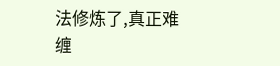法修炼了,真正难缠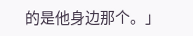的是他身边那个。」